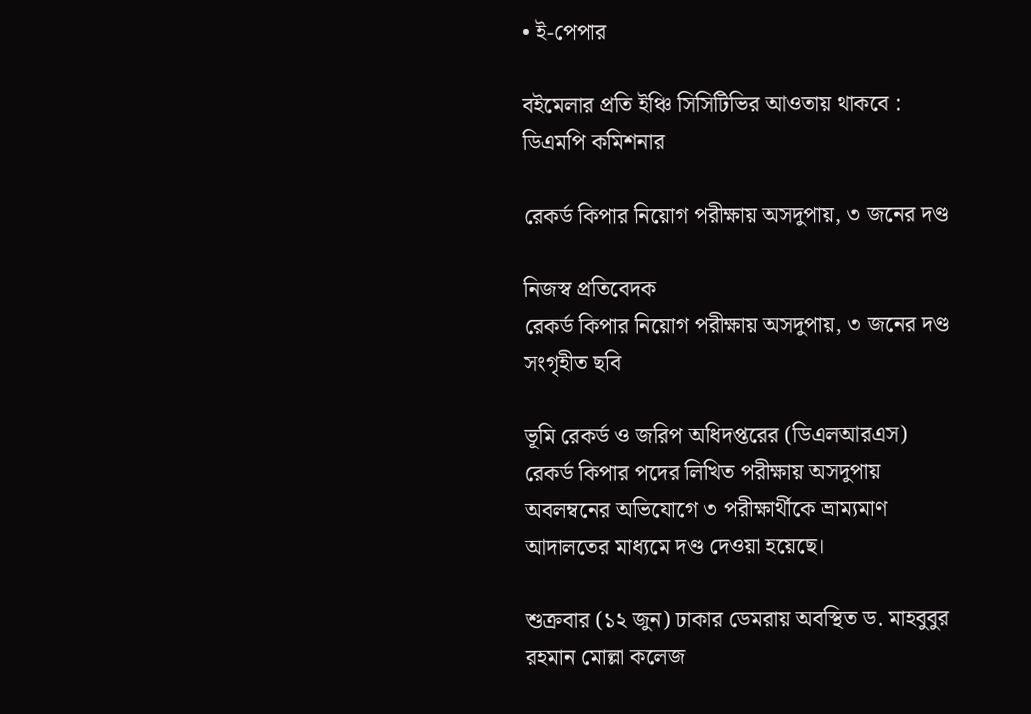• ই-পেপার

বইমেলার প্রতি ইঞ্চি সিসিটিভির আওতায় থাকবে : ডিএমপি কমিশনার

রেকর্ড কিপার নিয়োগ পরীক্ষায় অসদুপায়, ৩ জনের দণ্ড

নিজস্ব প্রতিবেদক
রেকর্ড কিপার নিয়োগ পরীক্ষায় অসদুপায়, ৩ জনের দণ্ড
সংগৃহীত ছবি

ভূমি রেকর্ড ও জরিপ অধিদপ্তরের (ডিএলআরএস) রেকর্ড কিপার পদের লিখিত পরীক্ষায় অসদুপায় অবলম্বনের অভিযোগে ৩ পরীক্ষার্থীকে ভ্রাম্যমাণ আদালতের মাধ্যমে দণ্ড দেওয়া হয়েছে।

শুক্রবার (১২ জুন) ঢাকার ডেমরায় অবস্থিত ড. মাহবুবুর রহমান মোল্লা কলেজ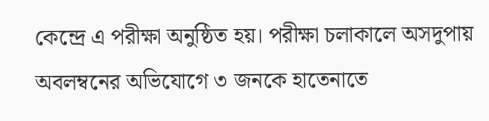কেন্দ্রে এ পরীক্ষা অনুষ্ঠিত হয়। পরীক্ষা চলাকালে অসদুপায় অবলম্বনের অভিযোগে ৩ জনকে হাতেনাতে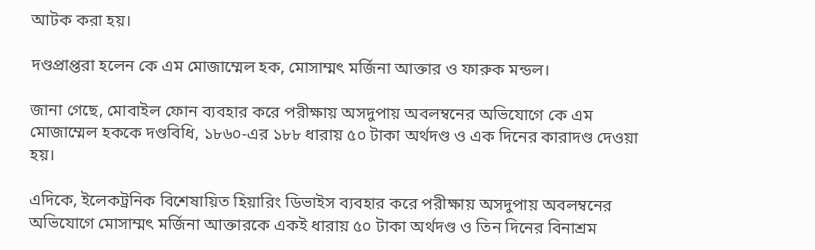আটক করা হয়।

দণ্ডপ্রাপ্তরা হলেন কে এম মোজাম্মেল হক, মোসাম্মৎ মর্জিনা আক্তার ও ফারুক মন্ডল।

জানা গেছে, মোবাইল ফোন ব্যবহার করে পরীক্ষায় অসদুপায় অবলম্বনের অভিযোগে কে এম মোজাম্মেল হককে দণ্ডবিধি, ১৮৬০-এর ১৮৮ ধারায় ৫০ টাকা অর্থদণ্ড ও এক দিনের কারাদণ্ড দেওয়া হয়।

এদিকে, ইলেকট্রনিক বিশেষায়িত হিয়ারিং ডিভাইস ব্যবহার করে পরীক্ষায় অসদুপায় অবলম্বনের অভিযোগে মোসাম্মৎ মর্জিনা আক্তারকে একই ধারায় ৫০ টাকা অর্থদণ্ড ও তিন দিনের বিনাশ্রম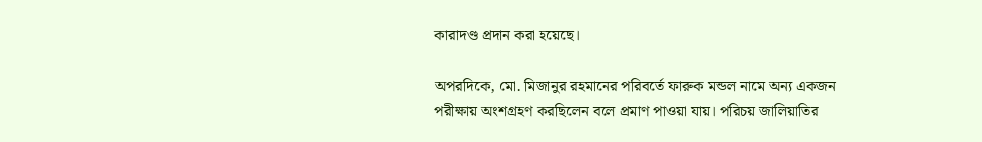কারাদণ্ড প্রদান করা হয়েছে।

অপরদিকে, মো. মিজানুর রহমানের পরিবর্তে ফারুক মন্ডল নামে অন্য একজন পরীক্ষায় অংশগ্রহণ করছিলেন বলে প্রমাণ পাওয়া যায়। পরিচয় জালিয়াতির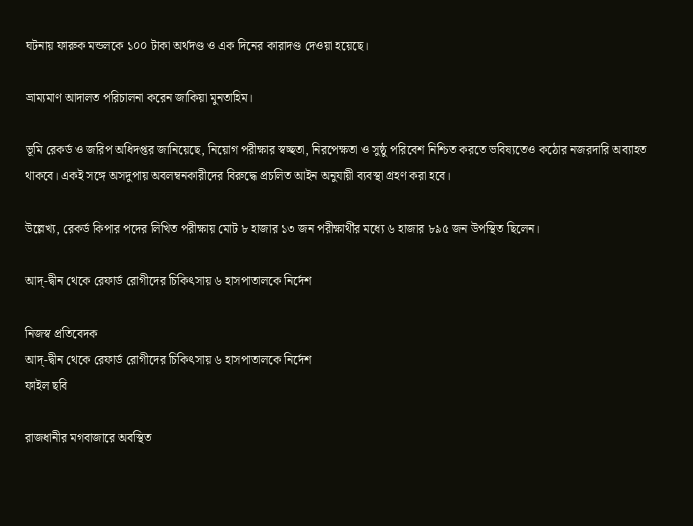ঘটনায় ফারুক মন্ডলকে ১০০ টাকা অর্থদণ্ড ও এক দিনের কারাদণ্ড দেওয়া হয়েছে।

ভ্রাম্যমাণ আদালত পরিচালনা করেন জাকিয়া মুনতাহিম।

ভূমি রেকর্ড ও জরিপ অধিদপ্তর জানিয়েছে, নিয়োগ পরীক্ষার স্বচ্ছতা, নিরপেক্ষতা ও সুষ্ঠু পরিবেশ নিশ্চিত করতে ভবিষ্যতেও কঠোর নজরদারি অব্যাহত থাকবে। একই সঙ্গে অসদুপায় অবলম্বনকারীদের বিরুদ্ধে প্রচলিত আইন অনুযায়ী ব্যবস্থা গ্রহণ করা হবে।

উল্লেখ্য, রেকর্ড কিপার পদের লিখিত পরীক্ষায় মোট ৮ হাজার ১৩ জন পরীক্ষার্থীর মধ্যে ৬ হাজার ৮৯৫ জন উপস্থিত ছিলেন।

আদ্-দ্বীন থেকে রেফার্ড রোগীদের চিকিৎসায় ৬ হাসপাতালকে নির্দেশ

নিজস্ব প্রতিবেদক
আদ্-দ্বীন থেকে রেফার্ড রোগীদের চিকিৎসায় ৬ হাসপাতালকে নির্দেশ
ফাইল ছবি

রাজধানীর মগবাজারে অবস্থিত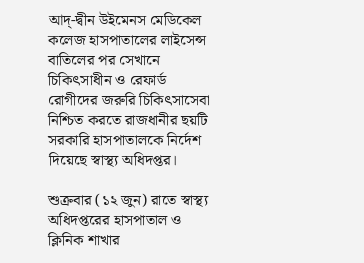আদ্-দ্বীন উইমেনস মেডিকেল কলেজ হাসপাতালের লাইসেন্স বাতিলের পর সেখানে চিকিৎসাধীন ও রেফার্ড রোগীদের জরুরি চিকিৎসাসেবা নিশ্চিত করতে রাজধানীর ছয়টি সরকারি হাসপাতালকে নির্দেশ দিয়েছে স্বাস্থ্য অধিদপ্তর।

শুক্রবার (১২ জুন) রাতে স্বাস্থ্য অধিদপ্তরের হাসপাতাল ও ক্লিনিক শাখার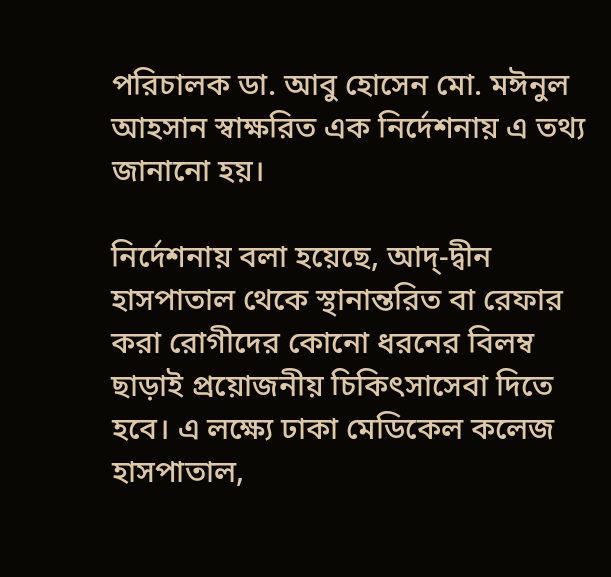পরিচালক ডা. আবু হোসেন মো. মঈনুল আহসান স্বাক্ষরিত এক নির্দেশনায় এ তথ্য জানানো হয়।

নির্দেশনায় বলা হয়েছে, আদ্-দ্বীন হাসপাতাল থেকে স্থানান্তরিত বা রেফার করা রোগীদের কোনো ধরনের বিলম্ব ছাড়াই প্রয়োজনীয় চিকিৎসাসেবা দিতে হবে। এ লক্ষ্যে ঢাকা মেডিকেল কলেজ হাসপাতাল,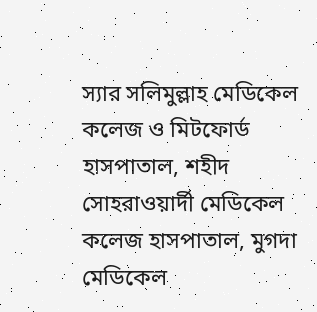স্যার সলিমুল্লাহ মেডিকেল কলেজ ও মিটফোর্ড হাসপাতাল, শহীদ সোহরাওয়ার্দী মেডিকেল কলেজ হাসপাতাল, মুগদা মেডিকেল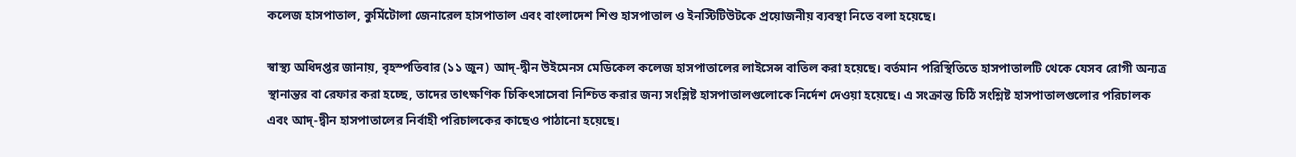কলেজ হাসপাতাল, কুর্মিটোলা জেনারেল হাসপাতাল এবং বাংলাদেশ শিশু হাসপাতাল ও ইনস্টিটিউটকে প্রয়োজনীয় ব্যবস্থা নিতে বলা হয়েছে।

স্বাস্থ্য অধিদপ্তর জানায়, বৃহস্পতিবার (১১ জুন) আদ্-দ্বীন উইমেনস মেডিকেল কলেজ হাসপাতালের লাইসেন্স বাতিল করা হয়েছে। বর্তমান পরিস্থিতিতে হাসপাতালটি থেকে যেসব রোগী অন্যত্র স্থানান্তর বা রেফার করা হচ্ছে, তাদের তাৎক্ষণিক চিকিৎসাসেবা নিশ্চিত করার জন্য সংশ্লিষ্ট হাসপাতালগুলোকে নির্দেশ দেওয়া হয়েছে। এ সংক্রান্ত চিঠি সংশ্লিষ্ট হাসপাতালগুলোর পরিচালক এবং আদ্-দ্বীন হাসপাতালের নির্বাহী পরিচালকের কাছেও পাঠানো হয়েছে।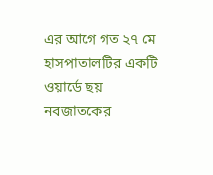এর আগে গত ২৭ মে হাসপাতালটির একটি ওয়ার্ডে ছয় নবজাতকের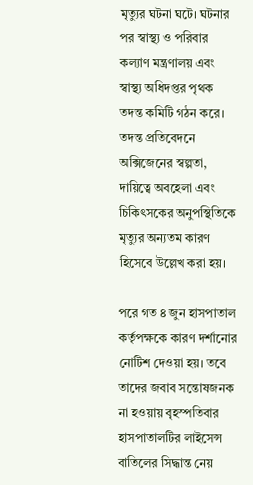মৃত্যুর ঘটনা ঘটে। ঘটনার পর স্বাস্থ্য ও পরিবার কল্যাণ মন্ত্রণালয় এবং স্বাস্থ্য অধিদপ্তর পৃথক তদন্ত কমিটি গঠন করে। তদন্ত প্রতিবেদনে অক্সিজেনের স্বল্পতা, দায়িত্বে অবহেলা এবং চিকিৎসকের অনুপস্থিতিকে মৃত্যুর অন্যতম কারণ হিসেবে উল্লেখ করা হয়।

পরে গত ৪ জুন হাসপাতাল কর্তৃপক্ষকে কারণ দর্শানোর নোটিশ দেওয়া হয়। তবে তাদের জবাব সন্তোষজনক না হওয়ায় বৃহস্পতিবার হাসপাতালটির লাইসেন্স বাতিলের সিদ্ধান্ত নেয়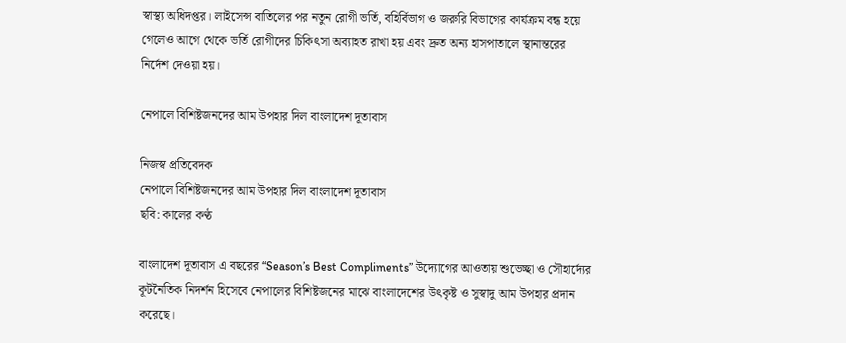স্বাস্থ্য অধিদপ্তর। লাইসেন্স বাতিলের পর নতুন রোগী ভর্তি, বহির্বিভাগ ও জরুরি বিভাগের কার্যক্রম বন্ধ হয়ে গেলেও আগে থেকে ভর্তি রোগীদের চিকিৎসা অব্যাহত রাখা হয় এবং দ্রুত অন্য হাসপাতালে স্থানান্তরের নির্দেশ দেওয়া হয়।

নেপালে বিশিষ্টজনদের আম উপহার দিল বাংলাদেশ দূতাবাস

নিজস্ব প্রতিবেদক
নেপালে বিশিষ্টজনদের আম উপহার দিল বাংলাদেশ দূতাবাস
ছবি: কালের কণ্ঠ

বাংলাদেশ দূতাবাস এ বছরের “Season’s Best Compliments” উদ্যোগের আওতায় শুভেচ্ছা ও সৌহার্দ্যের কূটনৈতিক নিদর্শন হিসেবে নেপালের বিশিষ্টজনের মাঝে বাংলাদেশের উৎকৃষ্ট ও সুস্বাদু আম উপহার প্রদান করেছে।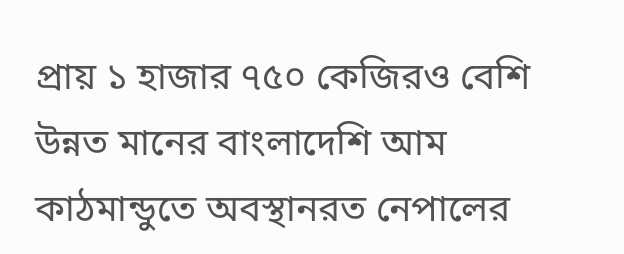প্রায় ১ হাজার ৭৫০ কেজিরও বেশি উন্নত মানের বাংলাদেশি আম কাঠমান্ডুতে অবস্থানরত নেপালের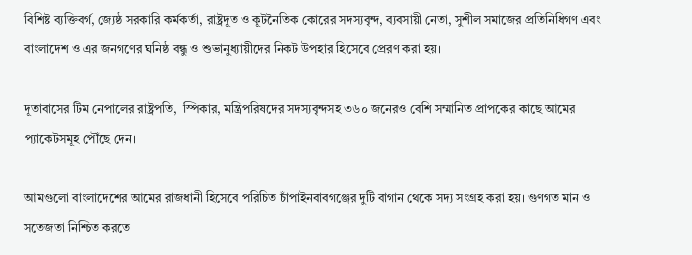বিশিষ্ট ব্যক্তিবর্গ, জ্যেষ্ঠ সরকারি কর্মকর্তা, রাষ্ট্রদূত ও কূটনৈতিক কোরের সদস্যবৃন্দ, ব্যবসায়ী নেতা, সুশীল সমাজের প্রতিনিধিগণ এবং বাংলাদেশ ও এর জনগণের ঘনিষ্ঠ বন্ধু ও শুভানুধ্যায়ীদের নিকট উপহার হিসেবে প্রেরণ করা হয়।

দূতাবাসের টিম নেপালের রাষ্ট্রপতি,  স্পিকার, মন্ত্রিপরিষদের সদস্যবৃন্দসহ ৩৬০ জনেরও বেশি সম্মানিত প্রাপকের কাছে আমের প্যাকেটসমূহ পৌঁছে দেন।

আমগুলো বাংলাদেশের আমের রাজধানী হিসেবে পরিচিত চাঁপাইনবাবগঞ্জের দুটি বাগান থেকে সদ্য সংগ্রহ করা হয়। গুণগত মান ও সতেজতা নিশ্চিত করতে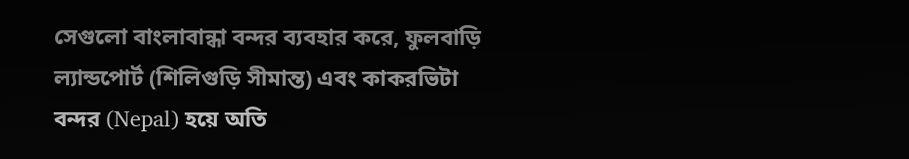সেগুলো বাংলাবান্ধা বন্দর ব্যবহার করে, ফুলবাড়ি ল্যান্ডপোর্ট (শিলিগুড়ি সীমান্ত) এবং কাকরভিটা বন্দর (Nepal) হয়ে অতি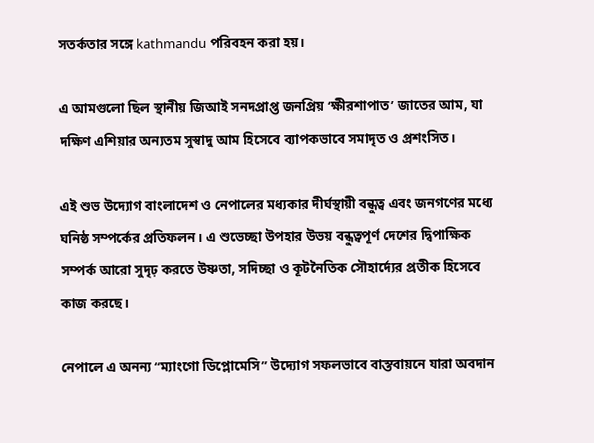সতর্কতার সঙ্গে kathmandu পরিবহন করা হয়।

এ আমগুলো ছিল স্থানীয় জিআই সনদপ্রাপ্ত জনপ্রিয় ‘ক্ষীরশাপাত’ জাতের আম, যা দক্ষিণ এশিয়ার অন্যতম সুস্বাদু আম হিসেবে ব্যাপকভাবে সমাদৃত ও প্রশংসিত।

এই শুভ উদ্যোগ বাংলাদেশ ও নেপালের মধ্যকার দীর্ঘস্থায়ী বন্ধুত্ব এবং জনগণের মধ্যে ঘনিষ্ঠ সম্পর্কের প্রতিফলন। এ শুভেচ্ছা উপহার উভয় বন্ধুত্বপূর্ণ দেশের দ্বিপাক্ষিক সম্পর্ক আরো সুদৃঢ় করতে উষ্ণতা, সদিচ্ছা ও কূটনৈতিক সৌহার্দ্যের প্রতীক হিসেবে কাজ করছে।

নেপালে এ অনন্য “ম্যাংগো ডিপ্লোমেসি” উদ্যোগ সফলভাবে বাস্তবায়নে যারা অবদান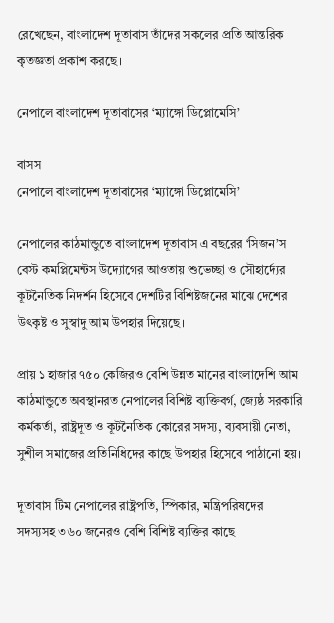রেখেছেন, বাংলাদেশ দূতাবাস তাঁদের সকলের প্রতি আন্তরিক কৃতজ্ঞতা প্রকাশ করছে।

নেপালে বাংলাদেশ দূতাবাসের ‘ম্যাঙ্গো ডিপ্লোমেসি’

বাসস
নেপালে বাংলাদেশ দূতাবাসের ‘ম্যাঙ্গো ডিপ্লোমেসি’

নেপালের কাঠমান্ডুতে বাংলাদেশ দূতাবাস এ বছরের ‘সিজন’স বেস্ট কমপ্লিমেন্টস উদ্যোগের আওতায় শুভেচ্ছা ও সৌহার্দ্যের কূটনৈতিক নিদর্শন হিসেবে দেশটির বিশিষ্টজনের মাঝে দেশের উৎকৃষ্ট ও সুস্বাদু আম উপহার দিয়েছে।

প্রায় ১ হাজার ৭৫০ কেজিরও বেশি উন্নত মানের বাংলাদেশি আম কাঠমান্ডুতে অবস্থানরত নেপালের বিশিষ্ট ব্যক্তিবর্গ, জ্যেষ্ঠ সরকারি কর্মকর্তা, রাষ্ট্রদূত ও কূটনৈতিক কোরের সদস্য, ব্যবসায়ী নেতা, সুশীল সমাজের প্রতিনিধিদের কাছে উপহার হিসেবে পাঠানো হয়।

দূতাবাস টিম নেপালের রাষ্ট্রপতি, স্পিকার, মন্ত্রিপরিষদের সদস্যসহ ৩৬০ জনেরও বেশি বিশিষ্ট ব্যক্তির কাছে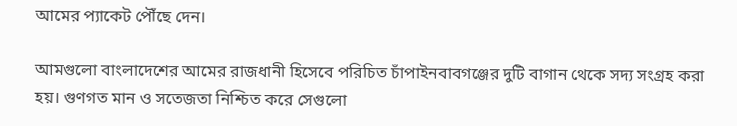আমের প্যাকেট পৌঁছে দেন।

আমগুলো বাংলাদেশের আমের রাজধানী হিসেবে পরিচিত চাঁপাইনবাবগঞ্জের দুটি বাগান থেকে সদ্য সংগ্রহ করা হয়। গুণগত মান ও সতেজতা নিশ্চিত করে সেগুলো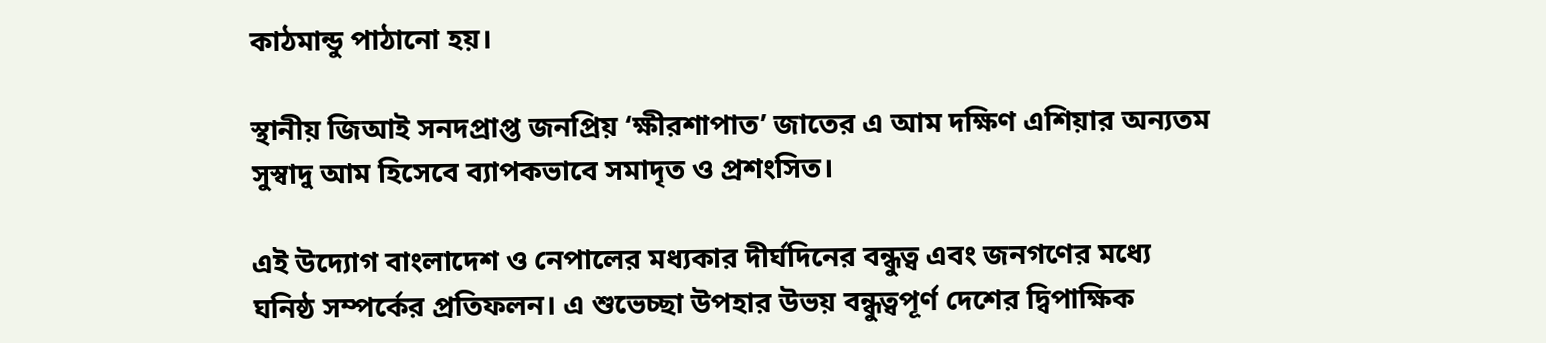কাঠমান্ডু পাঠানো হয়।

স্থানীয় জিআই সনদপ্রাপ্ত জনপ্রিয় ‘ক্ষীরশাপাত’ জাতের এ আম দক্ষিণ এশিয়ার অন্যতম সুস্বাদু আম হিসেবে ব্যাপকভাবে সমাদৃত ও প্রশংসিত।

এই উদ্যোগ বাংলাদেশ ও নেপালের মধ্যকার দীর্ঘদিনের বন্ধুত্ব এবং জনগণের মধ্যে ঘনিষ্ঠ সম্পর্কের প্রতিফলন। এ শুভেচ্ছা উপহার উভয় বন্ধুত্বপূর্ণ দেশের দ্বিপাক্ষিক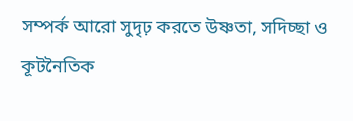সম্পর্ক আরো সুদৃঢ় করতে উষ্ণতা, সদিচ্ছা ও কূটনৈতিক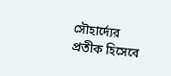সৌহার্দ্যের প্রতীক হিসেবে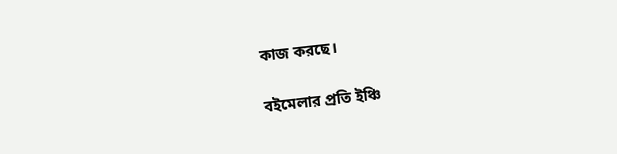কাজ করছে।

বইমেলার প্রতি ইঞ্চি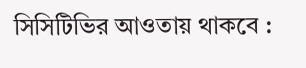সিসিটিভির আওতায় থাকবে :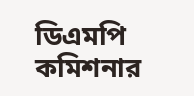ডিএমপি কমিশনার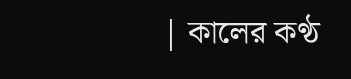| কালের কণ্ঠ